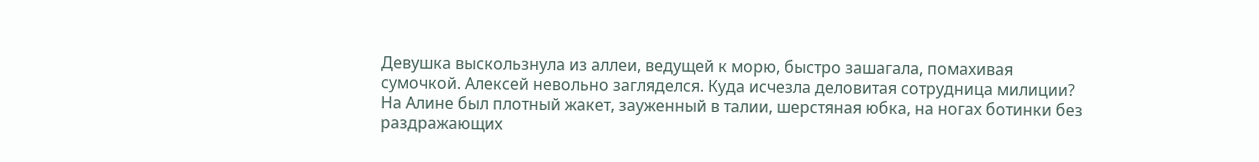Девушка выскользнула из аллеи, ведущей к морю, быстро зашагала, помахивая сумочкой. Алексей невольно загляделся. Куда исчезла деловитая сотрудница милиции? На Алине был плотный жакет, зауженный в талии, шерстяная юбка, на ногах ботинки без раздражающих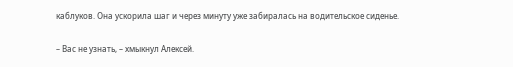каблуков. Она ускорила шаг и через минуту уже забиралась на водительское сиденье.

– Вас не узнать, – хмыкнул Алексей.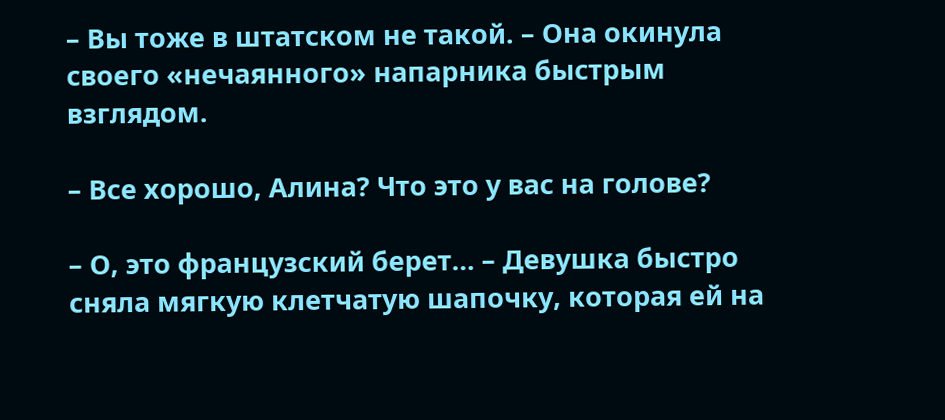– Вы тоже в штатском не такой. – Она окинула своего «нечаянного» напарника быстрым взглядом.

– Все хорошо, Алина? Что это у вас на голове?

– О, это французский берет… – Девушка быстро сняла мягкую клетчатую шапочку, которая ей на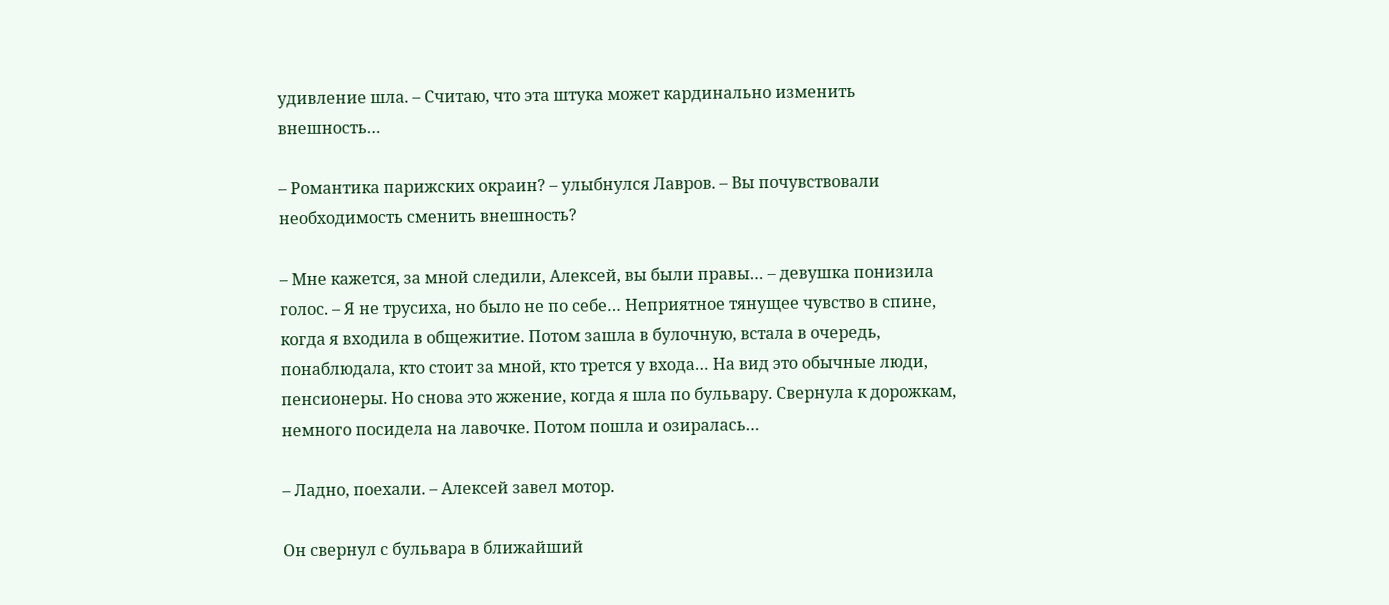удивление шла. – Считаю, что эта штука может кардинально изменить внешность…

– Романтика парижских окраин? – улыбнулся Лавров. – Вы почувствовали необходимость сменить внешность?

– Мне кажется, за мной следили, Алексей, вы были правы… – девушка понизила голос. – Я не трусиха, но было не по себе… Неприятное тянущее чувство в спине, когда я входила в общежитие. Потом зашла в булочную, встала в очередь, понаблюдала, кто стоит за мной, кто трется у входа… На вид это обычные люди, пенсионеры. Но снова это жжение, когда я шла по бульвару. Свернула к дорожкам, немного посидела на лавочке. Потом пошла и озиралась…

– Ладно, поехали. – Алексей завел мотор.

Он свернул с бульвара в ближайший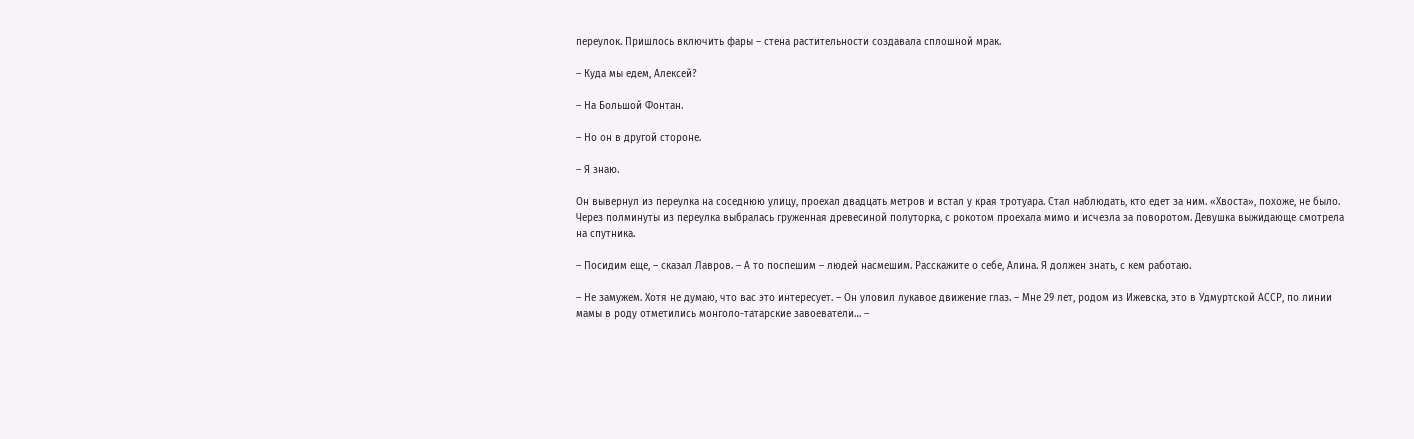переулок. Пришлось включить фары – стена растительности создавала сплошной мрак.

– Куда мы едем, Алексей?

– На Большой Фонтан.

– Но он в другой стороне.

– Я знаю.

Он вывернул из переулка на соседнюю улицу, проехал двадцать метров и встал у края тротуара. Стал наблюдать, кто едет за ним. «Хвоста», похоже, не было. Через полминуты из переулка выбралась груженная древесиной полуторка, с рокотом проехала мимо и исчезла за поворотом. Девушка выжидающе смотрела на спутника.

– Посидим еще, – сказал Лавров. – А то поспешим – людей насмешим. Расскажите о себе, Алина. Я должен знать, с кем работаю.

– Не замужем. Хотя не думаю, что вас это интересует. – Он уловил лукавое движение глаз. – Мне 29 лет, родом из Ижевска, это в Удмуртской АССР, по линии мамы в роду отметились монголо-татарские завоеватели… –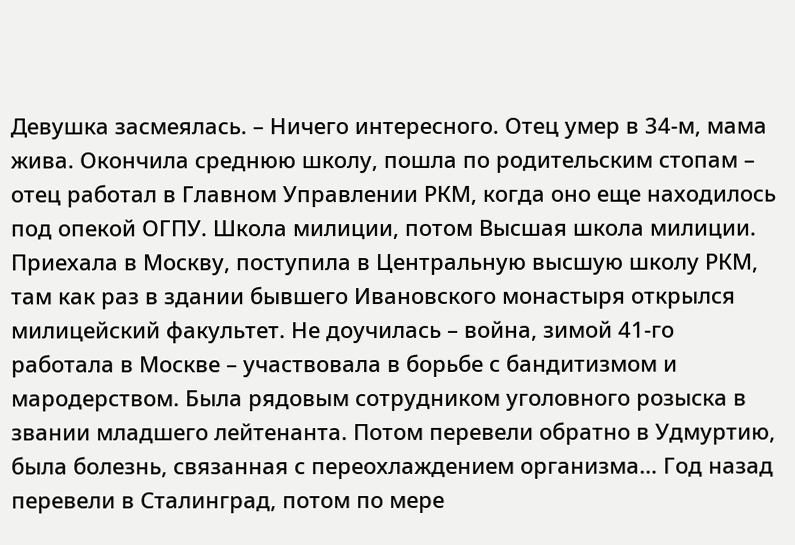Девушка засмеялась. – Ничего интересного. Отец умер в 34-м, мама жива. Окончила среднюю школу, пошла по родительским стопам – отец работал в Главном Управлении РКМ, когда оно еще находилось под опекой ОГПУ. Школа милиции, потом Высшая школа милиции. Приехала в Москву, поступила в Центральную высшую школу РКМ, там как раз в здании бывшего Ивановского монастыря открылся милицейский факультет. Не доучилась – война, зимой 41-го работала в Москве – участвовала в борьбе с бандитизмом и мародерством. Была рядовым сотрудником уголовного розыска в звании младшего лейтенанта. Потом перевели обратно в Удмуртию, была болезнь, связанная с переохлаждением организма… Год назад перевели в Сталинград, потом по мере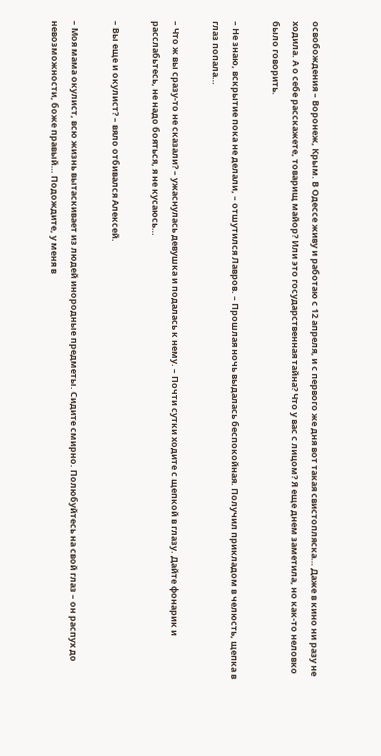освобождения – Воронеж, Крым. В Одессе живу и работаю с 12 апреля, и с первого же дня вот такая свистопляска… Даже в кино ни разу не ходила. А о себе расскажете, товарищ майор? Или это государственная тайна? Что у вас с лицом? Я еще днем заметила, но как-то неловко было говорить.

– Не знаю, вскрытие пока не делали, – отшутился Лавров. – Прошлая ночь выдалась беспокойная. Получил прикладом в челюсть, щепка в глаз попала…

– Что ж вы сразу-то не сказали? – ужаснулась девушка и подалась к нему. – Почти сутки ходите с щепкой в глазу. Дайте фонарик и расслабьтесь, не надо бояться, я не кусаюсь…

– Вы еще и окулист? – вяло отбивался Алексей.

– Моя мама окулист, всю жизнь вытаскивает из людей инородные предметы. Сидите смирно. Полюбуйтесь на свой глаз – он распух до невозможности, боже правый… Подождите, у меня в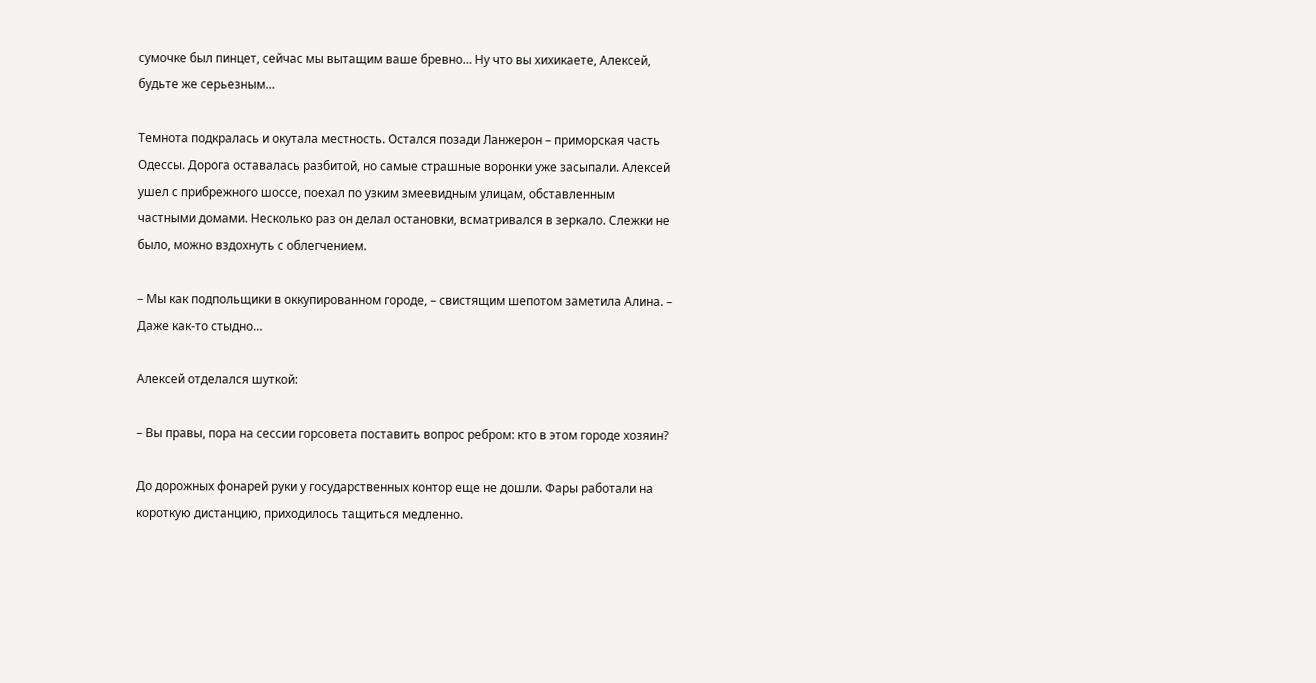сумочке был пинцет, сейчас мы вытащим ваше бревно… Ну что вы хихикаете, Алексей, будьте же серьезным…

Темнота подкралась и окутала местность. Остался позади Ланжерон – приморская часть Одессы. Дорога оставалась разбитой, но самые страшные воронки уже засыпали. Алексей ушел с прибрежного шоссе, поехал по узким змеевидным улицам, обставленным частными домами. Несколько раз он делал остановки, всматривался в зеркало. Слежки не было, можно вздохнуть с облегчением.

– Мы как подпольщики в оккупированном городе, – свистящим шепотом заметила Алина. – Даже как-то стыдно…

Алексей отделался шуткой:

– Вы правы, пора на сессии горсовета поставить вопрос ребром: кто в этом городе хозяин?

До дорожных фонарей руки у государственных контор еще не дошли. Фары работали на короткую дистанцию, приходилось тащиться медленно.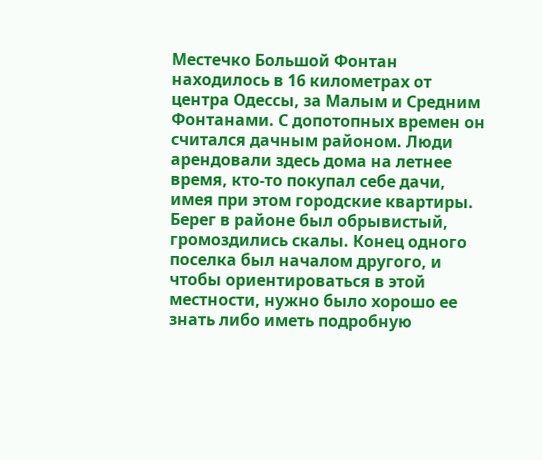Местечко Большой Фонтан находилось в 16 километрах от центра Одессы, за Малым и Средним Фонтанами. С допотопных времен он считался дачным районом. Люди арендовали здесь дома на летнее время, кто-то покупал себе дачи, имея при этом городские квартиры. Берег в районе был обрывистый, громоздились скалы. Конец одного поселка был началом другого, и чтобы ориентироваться в этой местности, нужно было хорошо ее знать либо иметь подробную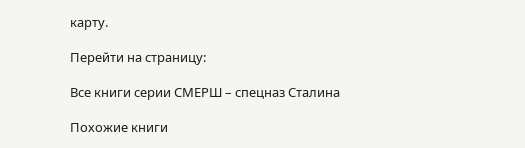карту.

Перейти на страницу:

Все книги серии СМЕРШ – спецназ Сталина

Похожие книги